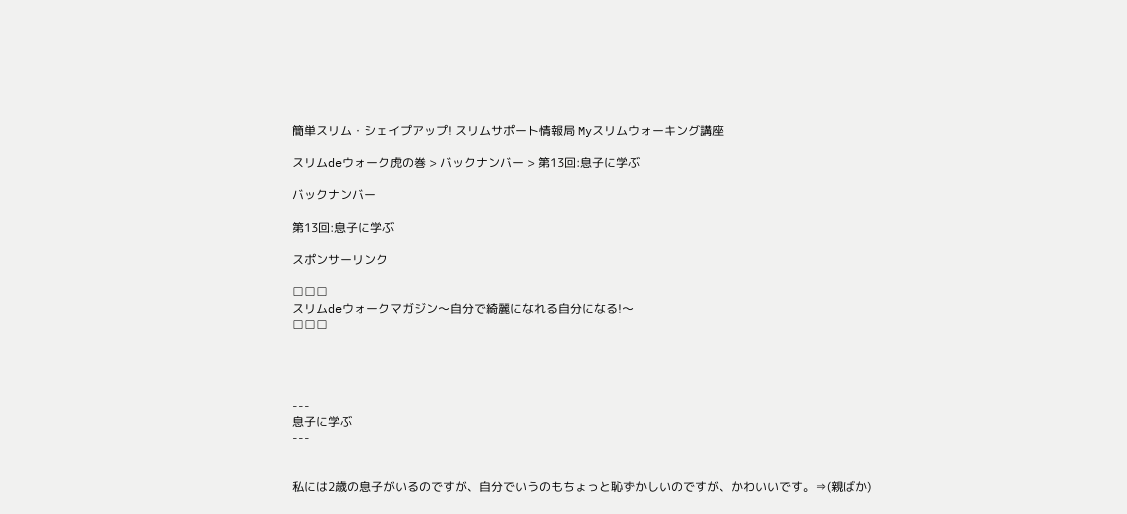簡単スリム・シェイプアップ! スリムサポート情報局 Myスリムウォーキング講座

スリムdeウォーク虎の巻 > バックナンバー > 第13回:息子に学ぶ

バックナンバー

第13回:息子に学ぶ

スポンサーリンク

□□□
スリムdeウォークマガジン〜自分で綺麗になれる自分になる!〜
□□□




---
息子に学ぶ
---


私には2歳の息子がいるのですが、自分でいうのもちょっと恥ずかしいのですが、かわいいです。⇒(親ばか)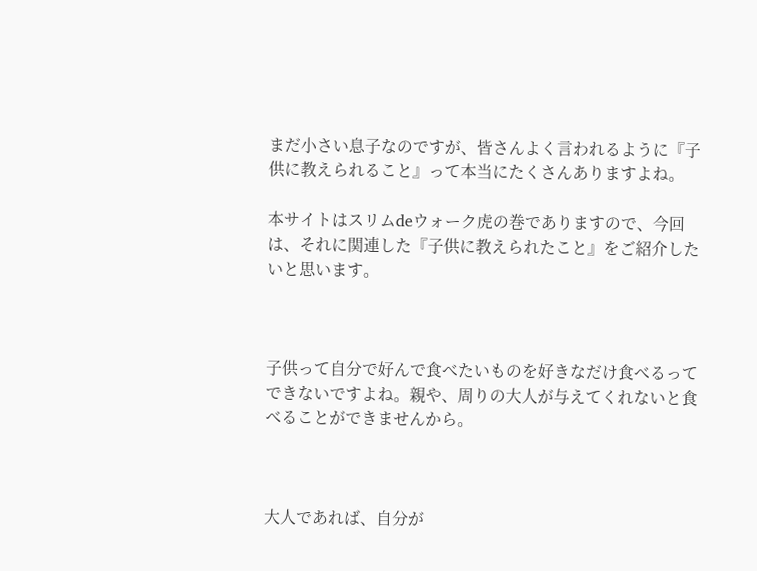まだ小さい息子なのですが、皆さんよく言われるように『子供に教えられること』って本当にたくさんありますよね。

本サイトはスリムdeウォーク虎の巻でありますので、今回は、それに関連した『子供に教えられたこと』をご紹介したいと思います。



子供って自分で好んで食べたいものを好きなだけ食べるってできないですよね。親や、周りの大人が与えてくれないと食べることができませんから。



大人であれば、自分が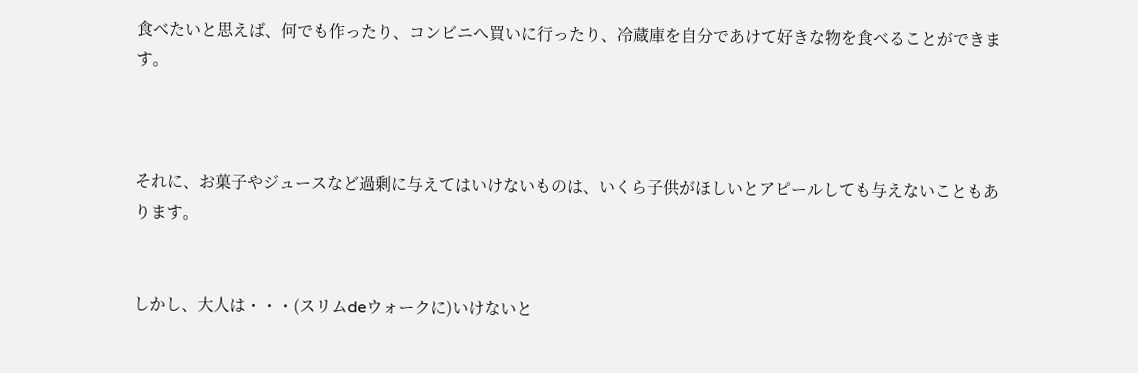食べたいと思えば、何でも作ったり、コンビニへ買いに行ったり、冷蔵庫を自分であけて好きな物を食べることができます。



それに、お菓子やジュースなど過剰に与えてはいけないものは、いくら子供がほしいとアピールしても与えないこともあります。


しかし、大人は・・・(スリムdeウォークに)いけないと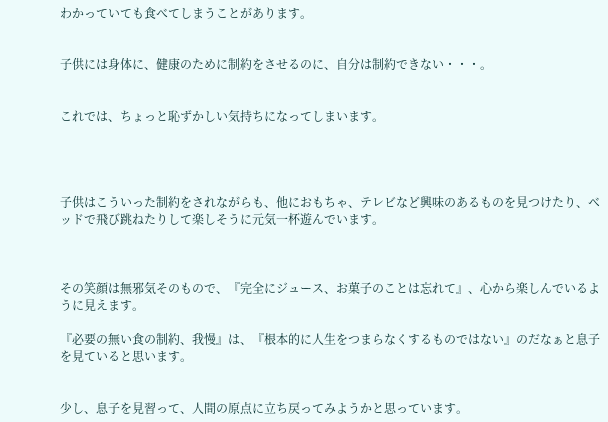わかっていても食べてしまうことがあります。


子供には身体に、健康のために制約をさせるのに、自分は制約できない・・・。


これでは、ちょっと恥ずかしい気持ちになってしまいます。




子供はこういった制約をされながらも、他におもちゃ、テレビなど興味のあるものを見つけたり、ベッドで飛び跳ねたりして楽しそうに元気一杯遊んでいます。



その笑顔は無邪気そのもので、『完全にジュース、お菓子のことは忘れて』、心から楽しんでいるように見えます。

『必要の無い食の制約、我慢』は、『根本的に人生をつまらなくするものではない』のだなぁと息子を見ていると思います。


少し、息子を見習って、人間の原点に立ち戻ってみようかと思っています。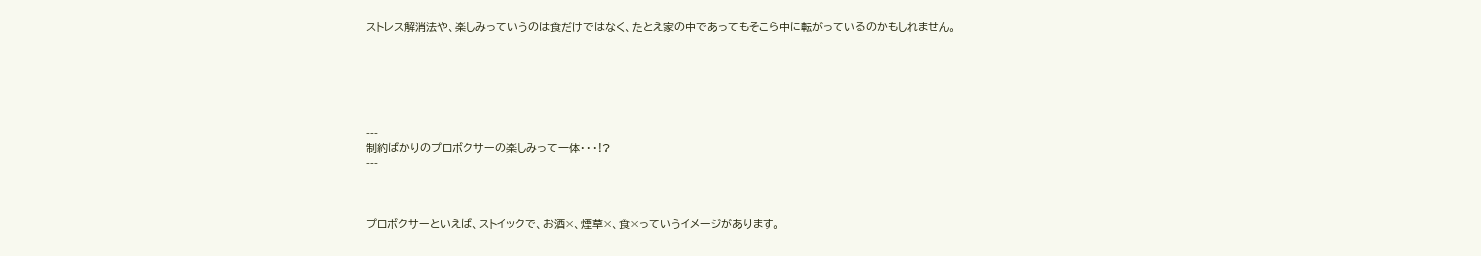ストレス解消法や、楽しみっていうのは食だけではなく、たとえ家の中であってもそこら中に転がっているのかもしれません。






---
制約ばかりのプロボクサーの楽しみって一体・・・!?
---



プロボクサーといえば、ストイックで、お酒×、煙草×、食×っていうイメージがあります。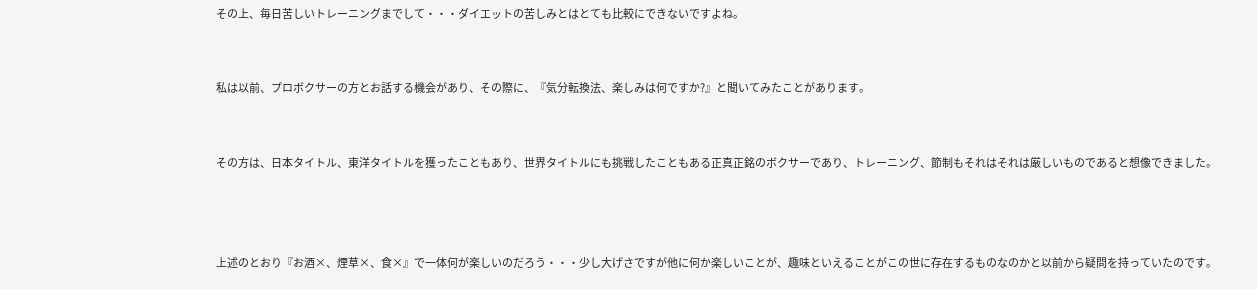その上、毎日苦しいトレーニングまでして・・・ダイエットの苦しみとはとても比較にできないですよね。


私は以前、プロボクサーの方とお話する機会があり、その際に、『気分転換法、楽しみは何ですか?』と聞いてみたことがあります。


その方は、日本タイトル、東洋タイトルを獲ったこともあり、世界タイトルにも挑戦したこともある正真正銘のボクサーであり、トレーニング、節制もそれはそれは厳しいものであると想像できました。



上述のとおり『お酒×、煙草×、食×』で一体何が楽しいのだろう・・・少し大げさですが他に何か楽しいことが、趣味といえることがこの世に存在するものなのかと以前から疑問を持っていたのです。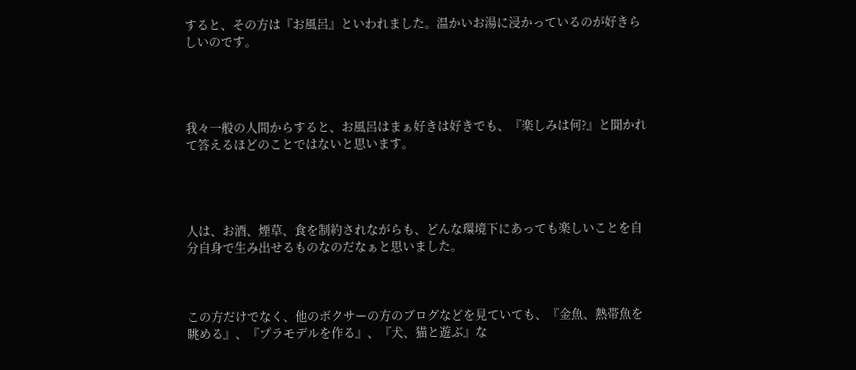すると、その方は『お風呂』といわれました。温かいお湯に浸かっているのが好きらしいのです。




我々一般の人間からすると、お風呂はまぁ好きは好きでも、『楽しみは何?』と聞かれて答えるほどのことではないと思います。




人は、お酒、煙草、食を制約されながらも、どんな環境下にあっても楽しいことを自分自身で生み出せるものなのだなぁと思いました。



この方だけでなく、他のボクサーの方のブログなどを見ていても、『金魚、熱帯魚を眺める』、『プラモデルを作る』、『犬、猫と遊ぶ』な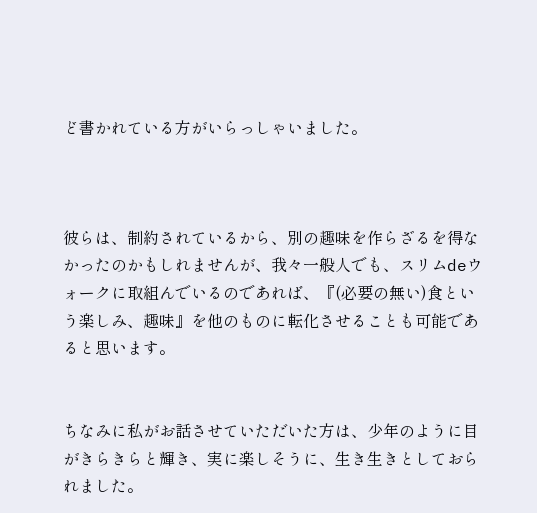ど書かれている方がいらっしゃいました。



彼らは、制約されているから、別の趣味を作らざるを得なかったのかもしれませんが、我々一般人でも、スリムdeウォークに取組んでいるのであれば、『(必要の無い)食という楽しみ、趣味』を他のものに転化させることも可能であると思います。


ちなみに私がお話させていただいた方は、少年のように目がきらきらと輝き、実に楽しそうに、生き生きとしておられました。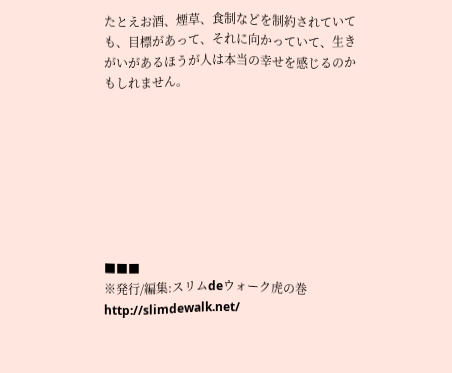たとえお酒、煙草、食制などを制約されていても、目標があって、それに向かっていて、生きがいがあるほうが人は本当の幸せを感じるのかもしれません。








■■■
※発行/編集:スリムdeウォーク虎の巻  http://slimdewalk.net/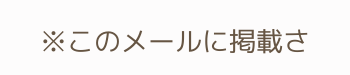※このメールに掲載さ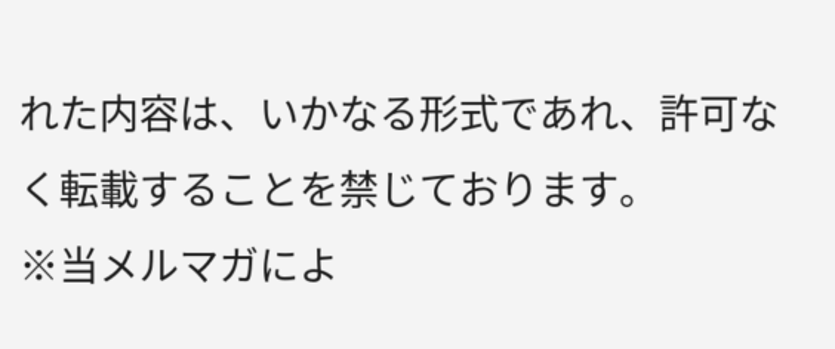れた内容は、いかなる形式であれ、許可なく転載することを禁じております。
※当メルマガによ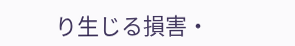り生じる損害・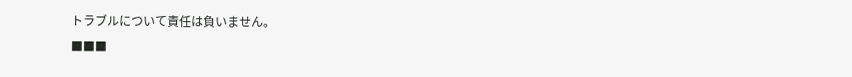トラブルについて責任は負いません。
■■■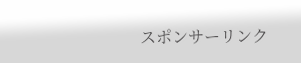スポンサーリンク